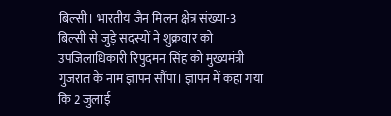बिल्सी। भारतीय जैन मिलन क्षेत्र संख्या-3 बिल्सी से जुड़े सदस्यों ने शुक्रवार को उपजिलाधिकारी रिपुदमन सिंह को मुख्यमंत्री गुजरात के नाम ज्ञापन सौंपा। ज्ञापन में कहा गया कि 2 जुलाई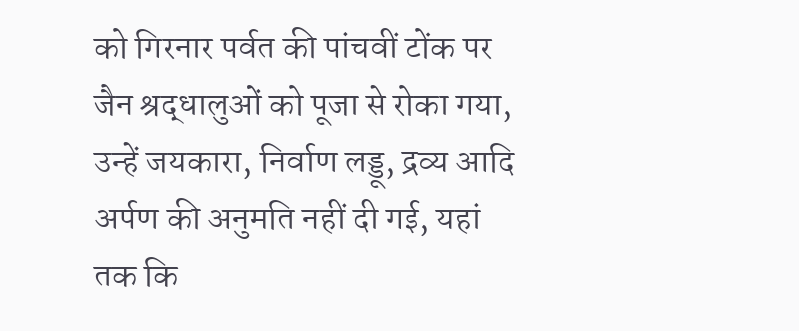को गिरनार पर्वत की पांचवीं टोंक पर जैन श्रद्धालुओं को पूजा से रोका गया, उन्हें जयकारा, निर्वाण लड्डू, द्रव्य आदि अर्पण की अनुमति नहीं दी गई, यहां तक कि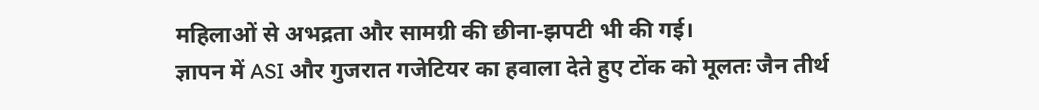महिलाओं से अभद्रता और सामग्री की छीना-झपटी भी की गई।
ज्ञापन में ASI और गुजरात गजेटियर का हवाला देते हुए टोंक को मूलतः जैन तीर्थ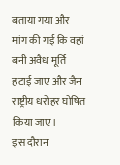बताया गया और मांग की गई कि वहां बनी अवैध मूर्ति हटाई जाए और जैन राष्ट्रीय धरोहर घोषित किया जाए।
इस दौरान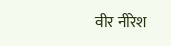वीर नीरेश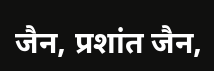जैन, प्रशांत जैन,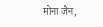मोना जैन,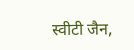स्वीटी जैन,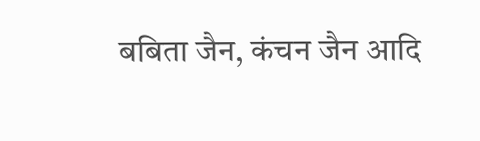बबिता जैन, कंचन जैन आदि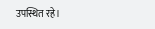उपस्थित रहे।